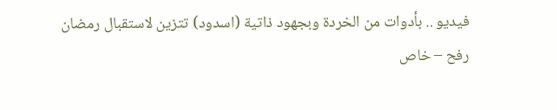فيديو .. بأدوات من الخردة وبجهود ذاتية (اسدود) تتزين لاستقبال رمضان
رفح – خاص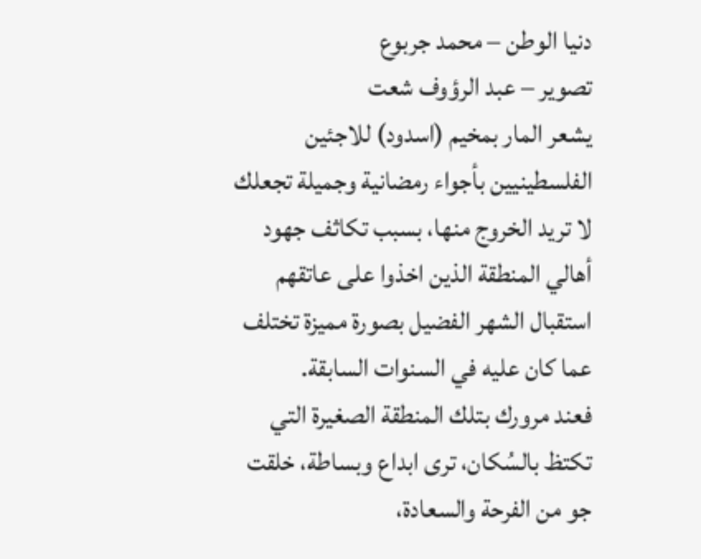دنيا الوطن – محمد جربوع
تصوير – عبد الرؤوف شعت
يشعر المار بمخيم (اسدود) للاجئين الفلسطينيين بأجواء رمضانية وجميلة تجعلك لا تريد الخروج منها، بسبب تكاثف جهود أهالي المنطقة الذين اخذوا على عاتقهم استقبال الشهر الفضيل بصورة مميزة تختلف عما كان عليه في السنوات السابقة.
فعند مرورك بتلك المنطقة الصغيرة التي تكتظ بالسُكان، ترى ابداع وبساطة، خلقت جو من الفرحة والسعادة،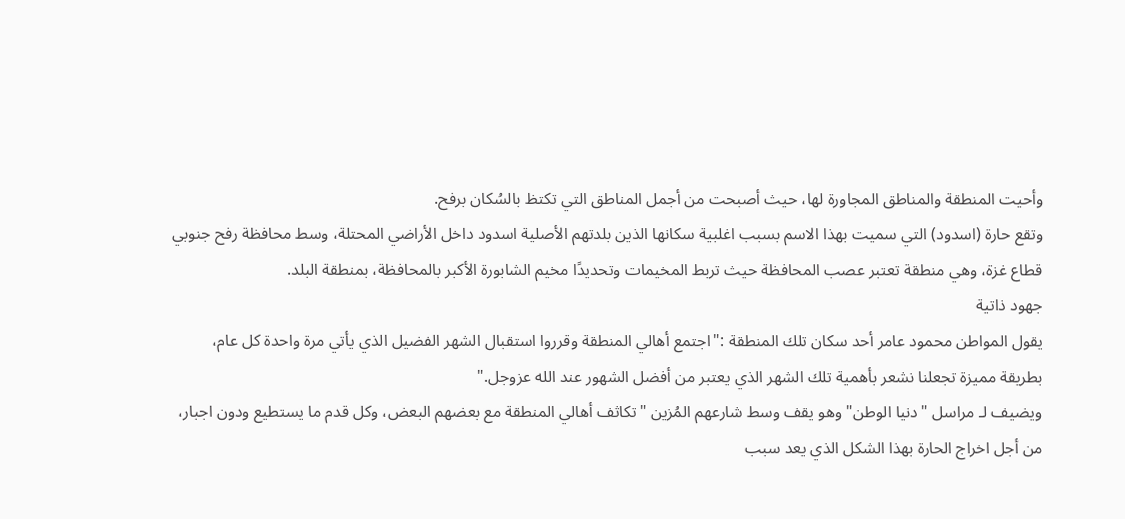وأحيت المنطقة والمناطق المجاورة لها، حيث أصبحت من أجمل المناطق التي تكتظ بالسُكان برفح.
وتقع حارة (اسدود) التي سميت بهذا الاسم بسبب اغلبية سكانها الذين بلدتهم الأصلية اسدود داخل الأراضي المحتلة، وسط محافظة رفح جنوبي قطاع غزة، وهي منطقة تعتبر عصب المحافظة حيث تربط المخيمات وتحديدًا مخيم الشابورة الأكبر بالمحافظة، بمنطقة البلد.
جهود ذاتية
يقول المواطن محمود عامر أحد سكان تلك المنطقة :"اجتمع أهالي المنطقة وقرروا استقبال الشهر الفضيل الذي يأتي مرة واحدة كل عام، بطريقة مميزة تجعلنا نشعر بأهمية تلك الشهر الذي يعتبر من أفضل الشهور عند الله عزوجل."
ويضيف لـ مراسل "دنيا الوطن" وهو يقف وسط شارعهم المُزين "تكاثف أهالي المنطقة مع بعضهم البعض، وكل قدم ما يستطيع ودون اجبار، من أجل اخراج الحارة بهذا الشكل الذي يعد سبب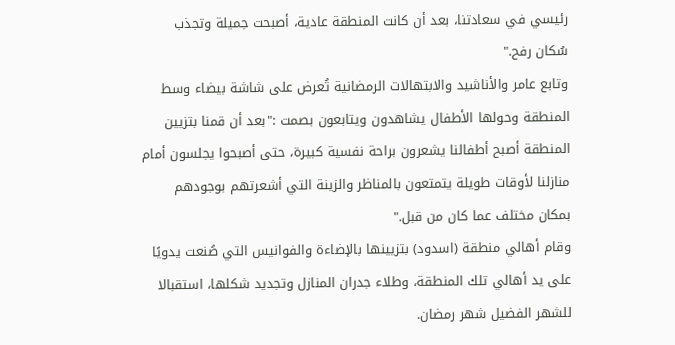رئيسي في سعادتنا، بعد أن كانت المنطقة عادية، أصبحت جميلة وتجذب سُكان رفح."
وتابع عامر والأناشيد والابتهالات الرمضانية تُعرض على شاشة بيضاء وسط المنطقة وحولها الأطفال يشاهدون ويتابعون بصمت :"بعد أن قمنا بتزيين المنطقة أصبح أطفالنا يشعرون براحة نفسية كبيرة، حتى أصبحوا يجلسون أمام منازلنا لأوقات طويلة يتمتعون بالمناظر والزينة التي أشعرتهم بوجودهم بمكان مختلف عما كان من قبل."
وقام أهالي منطقة (اسدود) بتزيينها بالإضاءة والفوانيس التي صُنعت يدويًا على يد أهالي تلك المنطقة، وطلاء جدران المنازل وتجديد شكلها، استقبالا للشهر الفضيل شهر رمضان.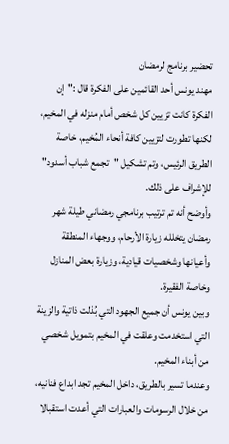تحضير برنامج لرمضان
مهند يونس أحد القائمين على الفكرة قال :"إن الفكرة كانت تزيين كل شخص أمام منزله في المخيم، لكنها تطورت لتزيين كافة أنحاء المُخيم، خاصة الطريق الرئيس، وتم تشكيل "تجمع شباب أسدود" للإشراف على ذلك.
وأوضح أنه تم ترتيب برنامجي رمضاني طيلة شهر رمضان يتخلله زيارة الأرحام، ووجهاء المنطقة وأعيانها وشخصيات قيادية، وزيارة بعض المنازل وخاصة الفقيرة.
وبين يونس أن جميع الجهود التي بُذلت ذاتية والزينة التي استخدمت وعلقت في المخيم بتمويل شخصي من أبناء المخيم.
وعندما تسير بالطريق، داخل المخيم تجد ابداع فنانيه، من خلال الرسومات والعبارات التي أعدت استقبالا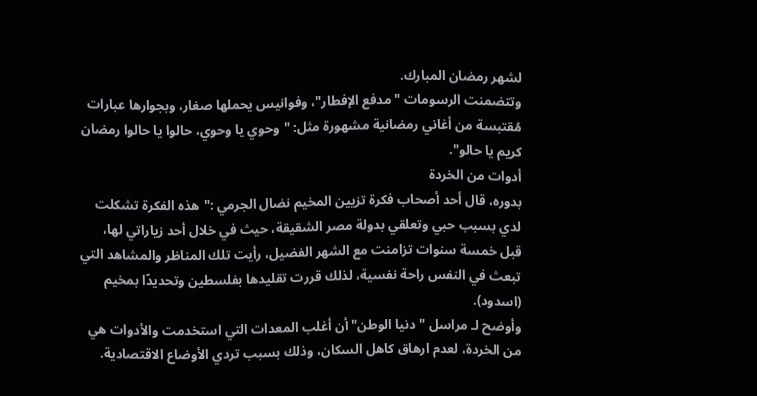لشهر رمضان المبارك.
وتتضمنت الرسومات "مدفع الإفطار"، وفوانيس يحملها صغار، وبجوارها عبارات مُقتبسة من أغاني رمضانية مشهورة مثل: "وحوي يا وحوي، حالوا يا حالوا رمضان كريم يا حالو".
أدوات من الخردة
بدوره، قال أحد أصحاب فكرة تزيين المخيم نضال الجرمي :"هذه الفكرة تشكلت لدي بسبب حبي وتعلقي بدولة مصر الشقيقة، حيث في خلال أحد زياراتي لها، قبل خمسة سنوات تزامنت مع الشهر الفضيل، رأيت تلك المناظر والمشاهد التي تبعث في النفس راحة نفسية، لذلك قررت تقليدها بفلسطين وتحديدًا بمخيم (اسدود).
وأوضح لـ مراسل "دنيا الوطن" أن أغلب المعدات التي استخدمت والأدوات هي من الخردة، لعدم ارهاق كاهل السكان، وذلك بسبب تردي الأوضاع الاقتصادية.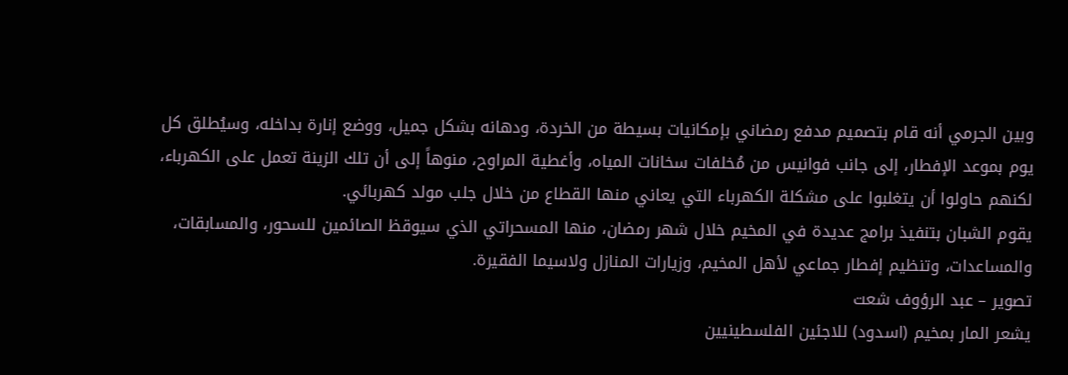وبين الجرمي أنه قام بتصميم مدفع رمضاني بإمكانيات بسيطة من الخردة، ودهانه بشكل جميل، ووضع إنارة بداخله، وسيُطلق كل يوم بموعد الإفطار، إلى جانب فوانيس من مُخلفات سخانات المياه، وأغطية المراوح، منوهاً إلى أن تلك الزينة تعمل على الكهرباء، لكنهم حاولوا أن يتغلبوا على مشكلة الكهرباء التي يعاني منها القطاع من خلال جلب مولد كهربائي.
يقوم الشبان بتنفيذ برامج عديدة في المخيم خلال شهر رمضان، منها المسحراتي الذي سيوقظ الصائمين للسحور، والمسابقات، والمساعدات، وتنظيم إفطار جماعي لأهل المخيم، وزيارات المنازل ولاسيما الفقيرة.
تصوير – عبد الرؤوف شعت
يشعر المار بمخيم (اسدود) للاجئين الفلسطينيين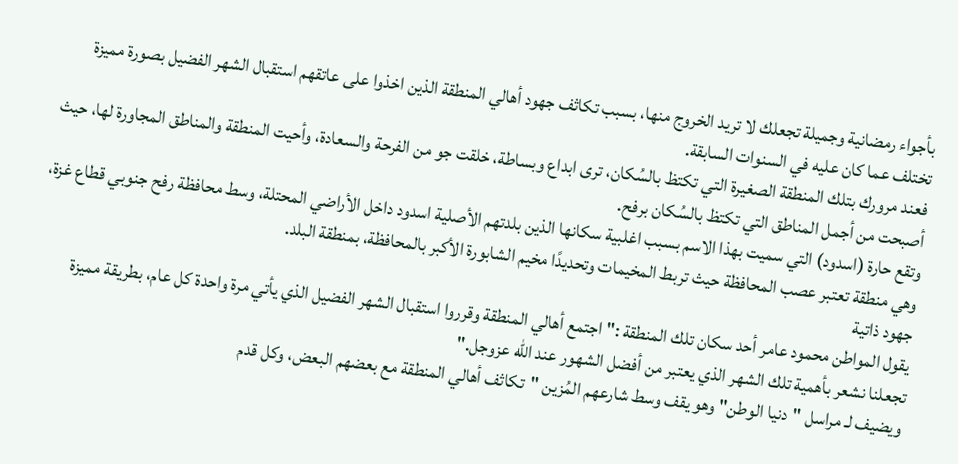بأجواء رمضانية وجميلة تجعلك لا تريد الخروج منها، بسبب تكاثف جهود أهالي المنطقة الذين اخذوا على عاتقهم استقبال الشهر الفضيل بصورة مميزة تختلف عما كان عليه في السنوات السابقة.
فعند مرورك بتلك المنطقة الصغيرة التي تكتظ بالسُكان، ترى ابداع وبساطة، خلقت جو من الفرحة والسعادة، وأحيت المنطقة والمناطق المجاورة لها، حيث أصبحت من أجمل المناطق التي تكتظ بالسُكان برفح.
وتقع حارة (اسدود) التي سميت بهذا الاسم بسبب اغلبية سكانها الذين بلدتهم الأصلية اسدود داخل الأراضي المحتلة، وسط محافظة رفح جنوبي قطاع غزة، وهي منطقة تعتبر عصب المحافظة حيث تربط المخيمات وتحديدًا مخيم الشابورة الأكبر بالمحافظة، بمنطقة البلد.
جهود ذاتية
يقول المواطن محمود عامر أحد سكان تلك المنطقة :"اجتمع أهالي المنطقة وقرروا استقبال الشهر الفضيل الذي يأتي مرة واحدة كل عام، بطريقة مميزة تجعلنا نشعر بأهمية تلك الشهر الذي يعتبر من أفضل الشهور عند الله عزوجل."
ويضيف لـ مراسل "دنيا الوطن" وهو يقف وسط شارعهم المُزين "تكاثف أهالي المنطقة مع بعضهم البعض، وكل قدم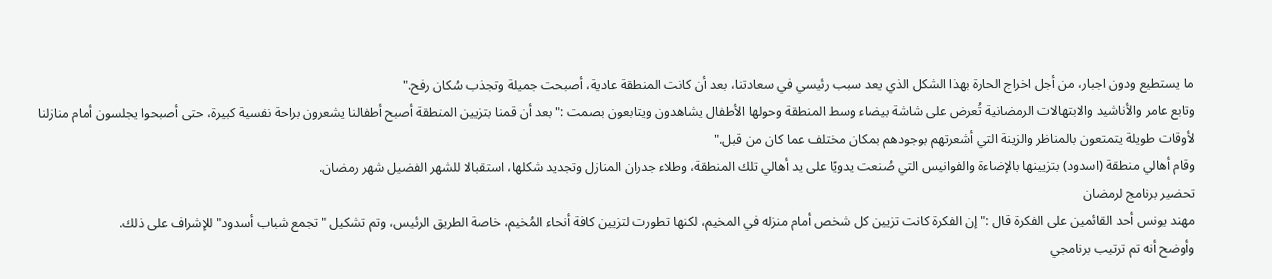ما يستطيع ودون اجبار، من أجل اخراج الحارة بهذا الشكل الذي يعد سبب رئيسي في سعادتنا، بعد أن كانت المنطقة عادية، أصبحت جميلة وتجذب سُكان رفح."
وتابع عامر والأناشيد والابتهالات الرمضانية تُعرض على شاشة بيضاء وسط المنطقة وحولها الأطفال يشاهدون ويتابعون بصمت :"بعد أن قمنا بتزيين المنطقة أصبح أطفالنا يشعرون براحة نفسية كبيرة، حتى أصبحوا يجلسون أمام منازلنا لأوقات طويلة يتمتعون بالمناظر والزينة التي أشعرتهم بوجودهم بمكان مختلف عما كان من قبل."
وقام أهالي منطقة (اسدود) بتزيينها بالإضاءة والفوانيس التي صُنعت يدويًا على يد أهالي تلك المنطقة، وطلاء جدران المنازل وتجديد شكلها، استقبالا للشهر الفضيل شهر رمضان.
تحضير برنامج لرمضان
مهند يونس أحد القائمين على الفكرة قال :"إن الفكرة كانت تزيين كل شخص أمام منزله في المخيم، لكنها تطورت لتزيين كافة أنحاء المُخيم، خاصة الطريق الرئيس، وتم تشكيل "تجمع شباب أسدود" للإشراف على ذلك.
وأوضح أنه تم ترتيب برنامجي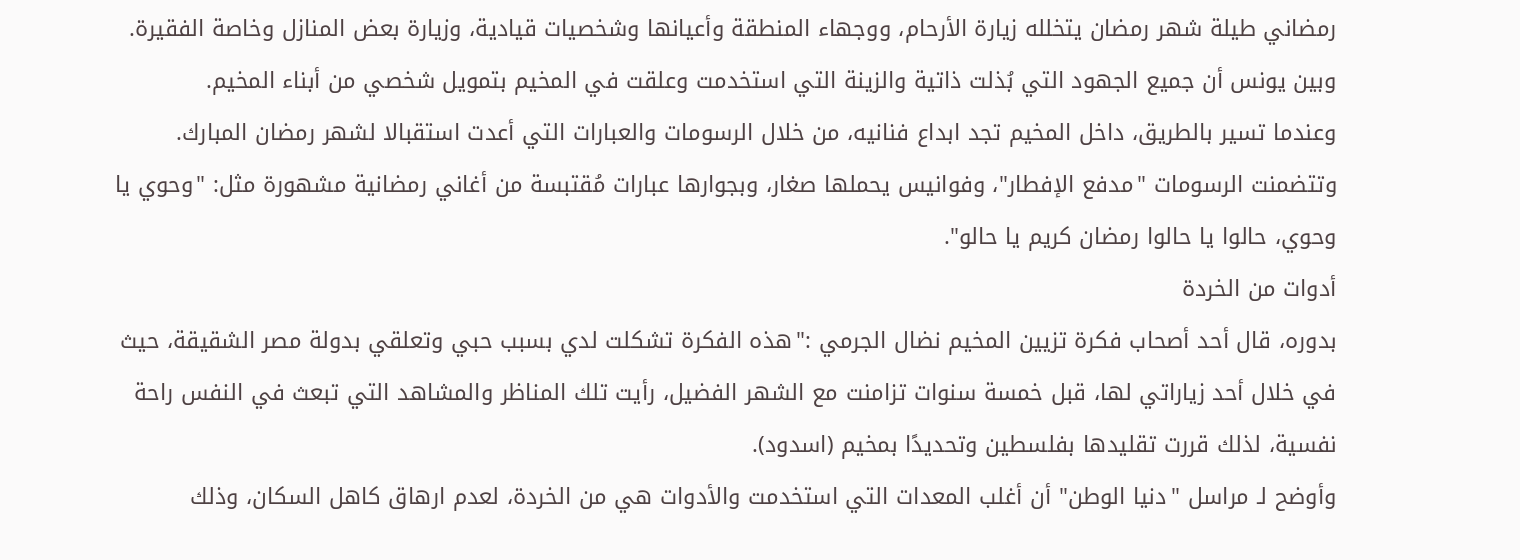رمضاني طيلة شهر رمضان يتخلله زيارة الأرحام، ووجهاء المنطقة وأعيانها وشخصيات قيادية، وزيارة بعض المنازل وخاصة الفقيرة.
وبين يونس أن جميع الجهود التي بُذلت ذاتية والزينة التي استخدمت وعلقت في المخيم بتمويل شخصي من أبناء المخيم.
وعندما تسير بالطريق، داخل المخيم تجد ابداع فنانيه، من خلال الرسومات والعبارات التي أعدت استقبالا لشهر رمضان المبارك.
وتتضمنت الرسومات "مدفع الإفطار"، وفوانيس يحملها صغار، وبجوارها عبارات مُقتبسة من أغاني رمضانية مشهورة مثل: "وحوي يا وحوي، حالوا يا حالوا رمضان كريم يا حالو".
أدوات من الخردة
بدوره، قال أحد أصحاب فكرة تزيين المخيم نضال الجرمي :"هذه الفكرة تشكلت لدي بسبب حبي وتعلقي بدولة مصر الشقيقة، حيث في خلال أحد زياراتي لها، قبل خمسة سنوات تزامنت مع الشهر الفضيل، رأيت تلك المناظر والمشاهد التي تبعث في النفس راحة نفسية، لذلك قررت تقليدها بفلسطين وتحديدًا بمخيم (اسدود).
وأوضح لـ مراسل "دنيا الوطن" أن أغلب المعدات التي استخدمت والأدوات هي من الخردة، لعدم ارهاق كاهل السكان، وذلك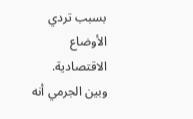بسبب تردي الأوضاع الاقتصادية.
وبين الجرمي أنه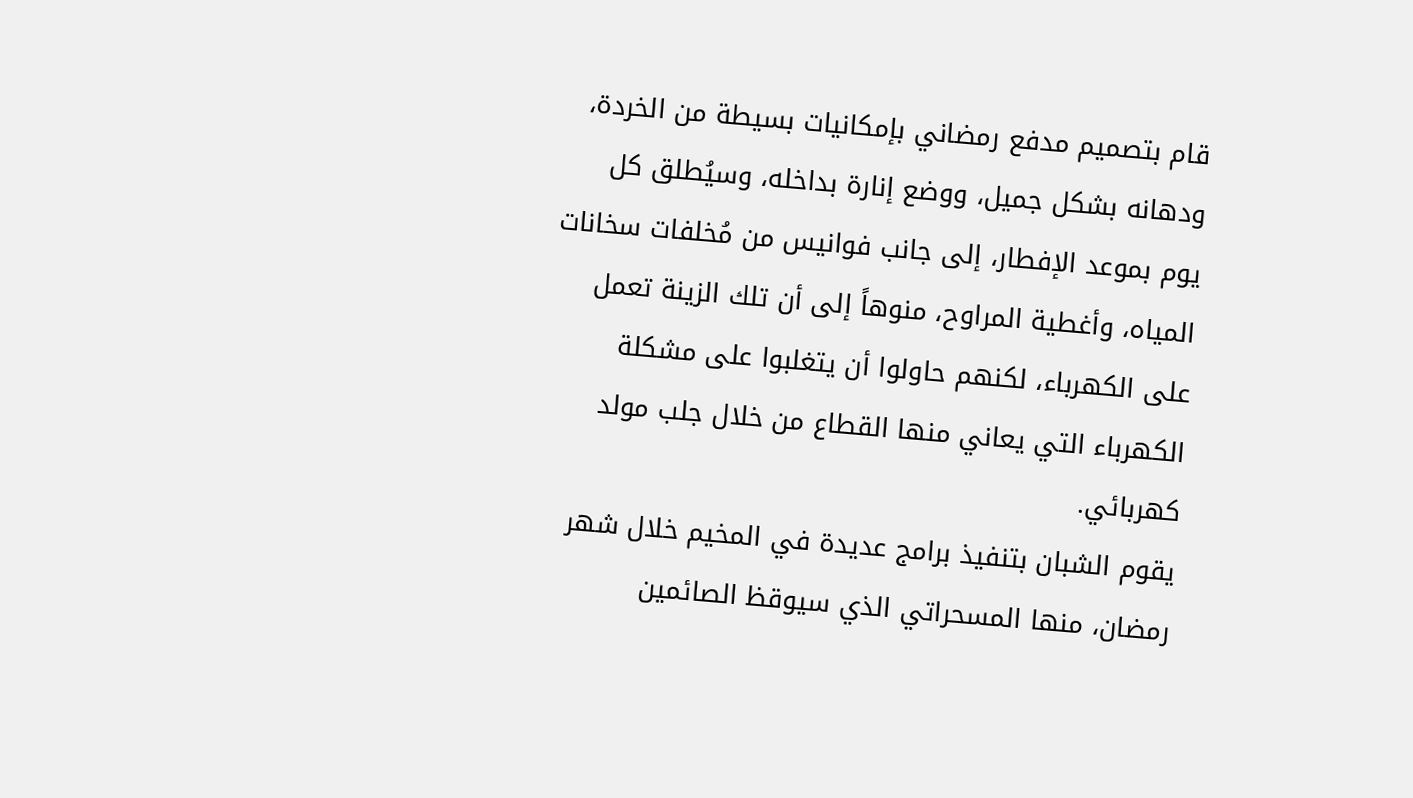قام بتصميم مدفع رمضاني بإمكانيات بسيطة من الخردة، ودهانه بشكل جميل، ووضع إنارة بداخله، وسيُطلق كل يوم بموعد الإفطار، إلى جانب فوانيس من مُخلفات سخانات المياه، وأغطية المراوح، منوهاً إلى أن تلك الزينة تعمل على الكهرباء، لكنهم حاولوا أن يتغلبوا على مشكلة الكهرباء التي يعاني منها القطاع من خلال جلب مولد كهربائي.
يقوم الشبان بتنفيذ برامج عديدة في المخيم خلال شهر رمضان، منها المسحراتي الذي سيوقظ الصائمين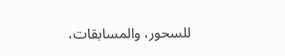للسحور، والمسابقات،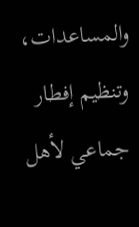والمساعدات، وتنظيم إفطار جماعي لأهل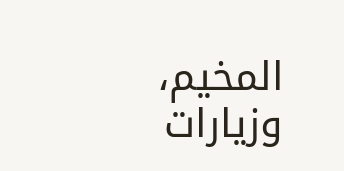المخيم، وزيارات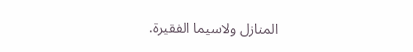المنازل ولاسيما الفقيرة.